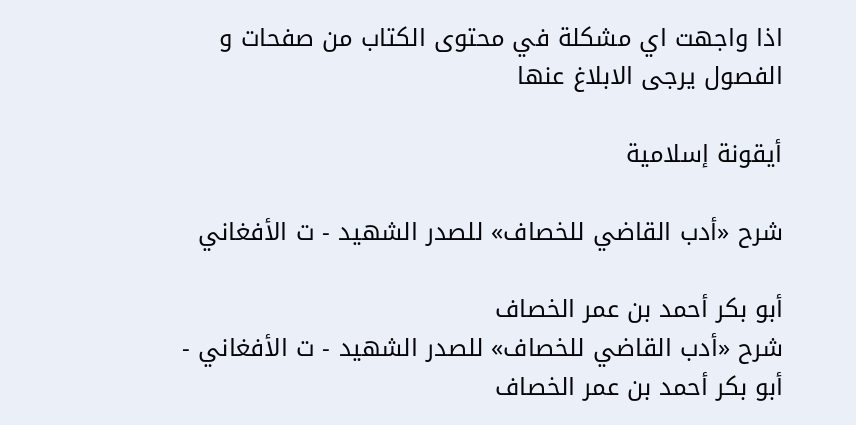اذا واجهت اي مشكلة في محتوى الكتاب من صفحات و الفصول يرجى الابلاغ عنها

أيقونة إسلامية

شرح «أدب القاضي للخصاف» للصدر الشهيد - ت الأفغاني

أبو بكر أحمد بن عمر الخصاف
شرح «أدب القاضي للخصاف» للصدر الشهيد - ت الأفغاني - أبو بكر أحمد بن عمر الخصاف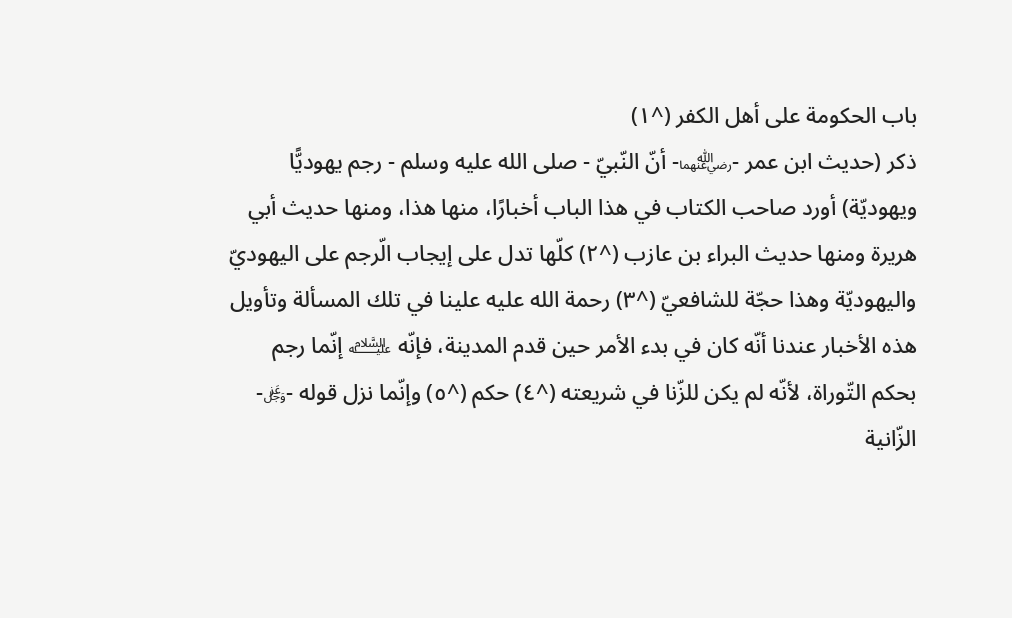باب الحكومة على أهل الكفر (^١)
ذكر (حديث ابن عمر -﵄- أنّ النّبيّ - صلى الله عليه وسلم - رجم يهوديًّا ويهوديّة) أورد صاحب الكتاب في هذا الباب أخبارًا، منها هذا، ومنها حديث أبي هريرة ومنها حديث البراء بن عازب (^٢) كلّها تدل على إيجاب الّرجم على اليهوديّ واليهوديّة وهذا حجّة للشافعيّ (^٣) رحمة الله عليه علينا في تلك المسألة وتأويل هذه الأخبار عندنا أنّه كان في بدء الأمر حين قدم المدينة، فإنّه ﵇ إنّما رجم بحكم التّوراة، لأنّه لم يكن للزّنا في شريعته (^٤) حكم (^٥) وإنّما نزل قوله -﷿- الزّانية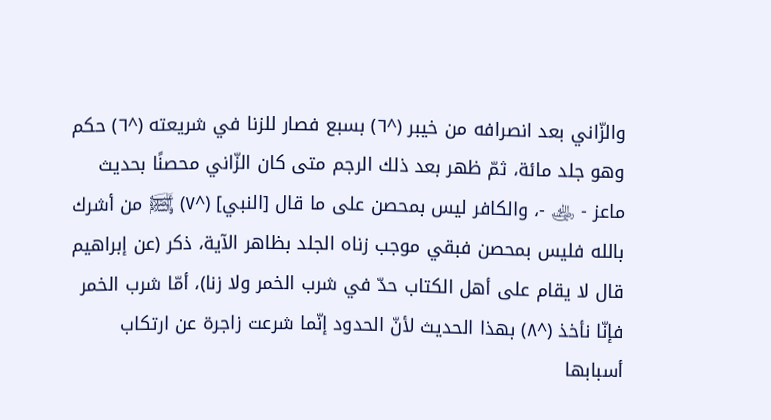والزّاني بعد انصرافه من خيبر (^٦) بسبع فصار للزنا في شريعته (^٦) حكم وهو جلد مائة، ثمّ ظهر بعد ذلك الرجم متى كان الزّاني محصنًا بحديث ماعز - ﵁ -، والكافر ليس بمحصن على ما قال [النبي] (^٧) ﵊ من أشرك بالله فليس بمحصن فبقي موجب زناه الجلد بظاهر الآية، ذكر (عن إبراهيم قال لا يقام على أهل الكتاب حدّ في شرب الخمر ولا زنا)، أمّا شرب الخمر فإنّا نأخذ (^٨) بهذا الحديث لأنّ الحدود إنّما شرعت زاجرة عن ارتكاب أسبابها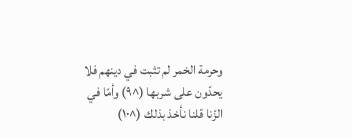وحرمة الخمر لم تثبت في دينهم فلا يحدّون على شربها (^٩) وأمّا في الزّنا قلنا نأخذ بذلك (^١٠)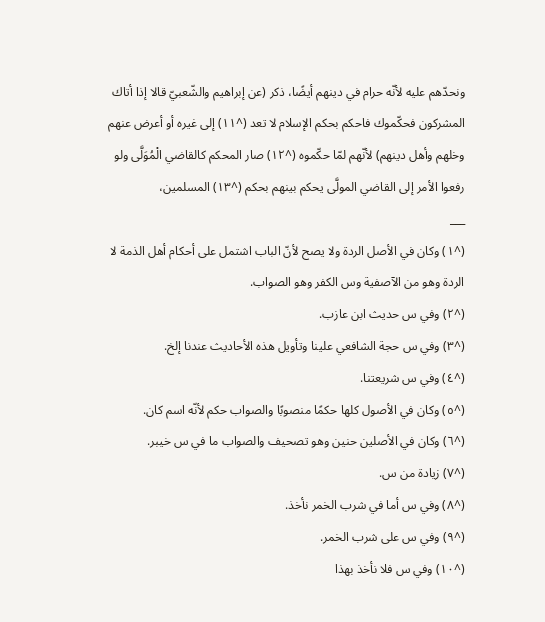ونحدّهم عليه لأنّه حرام في دينهم أيضًا، ذكر (عن إبراهيم والشّعبيّ قالا إذا أتاك المشركون فحكّموك فاحكم بحكم الإسلام لا تعد (^١١) إلى غيره أو أعرض عنهم وخلهم وأهل دينهم) لأنّهم لمّا حكّموه (^١٢) صار المحكم كالقاضي الْمُوَلَّى ولو رفعوا الأمر إلى القاضي المولَّى يحكم بينهم بحكم (^١٣) المسلمين،
___
(^١) وكان في الأصل الردة ولا يصح لأنّ الباب اشتمل على أحكام أهل الذمة لا الردة وهو من الآصفية وس الكفر وهو الصواب.
(^٢) وفي س حديث ابن عازب.
(^٣) وفي س حجة الشافعي علينا وتأويل هذه الأحاديث عندنا إلخ.
(^٤) وفي س شريعتنا.
(^٥) وكان في الأصول كلها حكمًا منصوبًا والصواب حكم لأنّه اسم كان.
(^٦) وكان في الأصلين حنين وهو تصحيف والصواب ما في س خيبر.
(^٧) زيادة من س.
(^٨) وفي س أما في شرب الخمر نأخذ.
(^٩) وفي س على شرب الخمر.
(^١٠) وفي س فلا نأخذ بهذا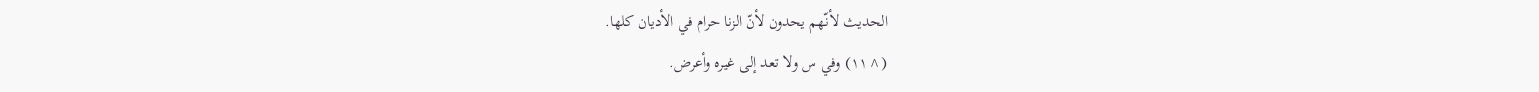الحديث لأنّهم يحدون لأنّ الزنا حرام في الأديان كلها.
(^١١) وفي س ولا تعد إلى غيره وأعرض.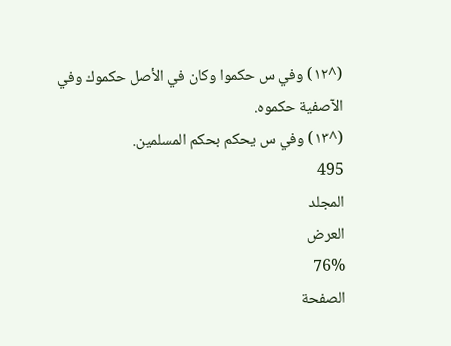(^١٢) وفي س حكموا وكان في الأصل حكموك وفي الآصفية حكموه.
(^١٣) وفي س يحكم بحكم المسلمين.
495
المجلد
العرض
76%
الصفحة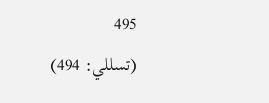495
(تسللي: 494)